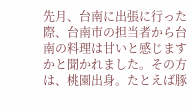先月、台南に出張に行った際、台南市の担当者から台南の料理は甘いと感じますかと聞かれました。その方は、桃園出身。たとえば豚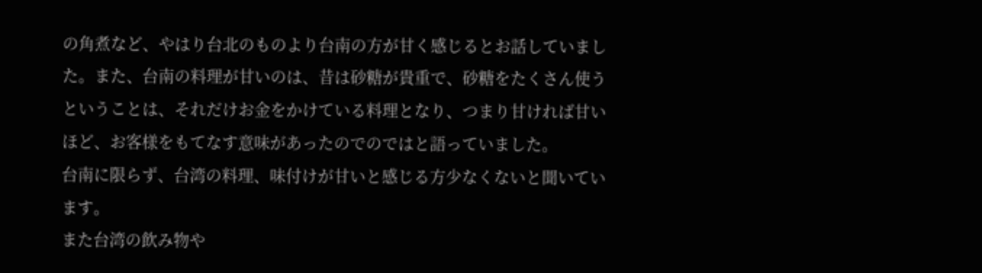の角煮など、やはり台北のものより台南の方が甘く感じるとお話していました。また、台南の料理が甘いのは、昔は砂糖が貴重で、砂糖をたくさん使うということは、それだけお金をかけている料理となり、つまり甘ければ甘いほど、お客様をもてなす意味があったのでのではと語っていました。
台南に限らず、台湾の料理、味付けが甘いと感じる方少なくないと聞いています。
また台湾の飲み物や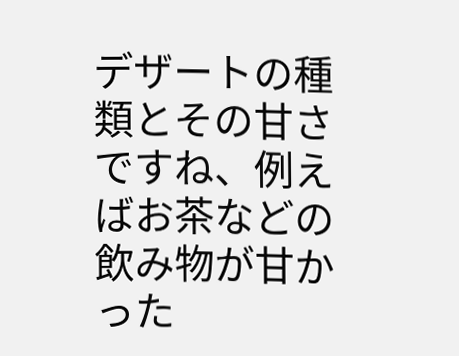デザートの種類とその甘さですね、例えばお茶などの飲み物が甘かった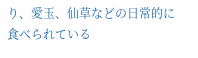り、愛玉、仙草などの日常的に食べられている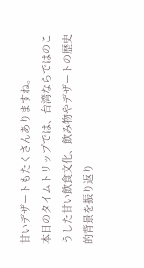甘いデザートもたくさんありますね。
本日のタイムトリップでは、台湾ならではのこうした甘い飲食文化、飲み物やデザートの歴史的背景を振り返り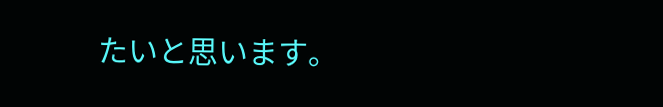たいと思います。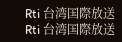Rti 台湾国際放送
Rti 台湾国際放送